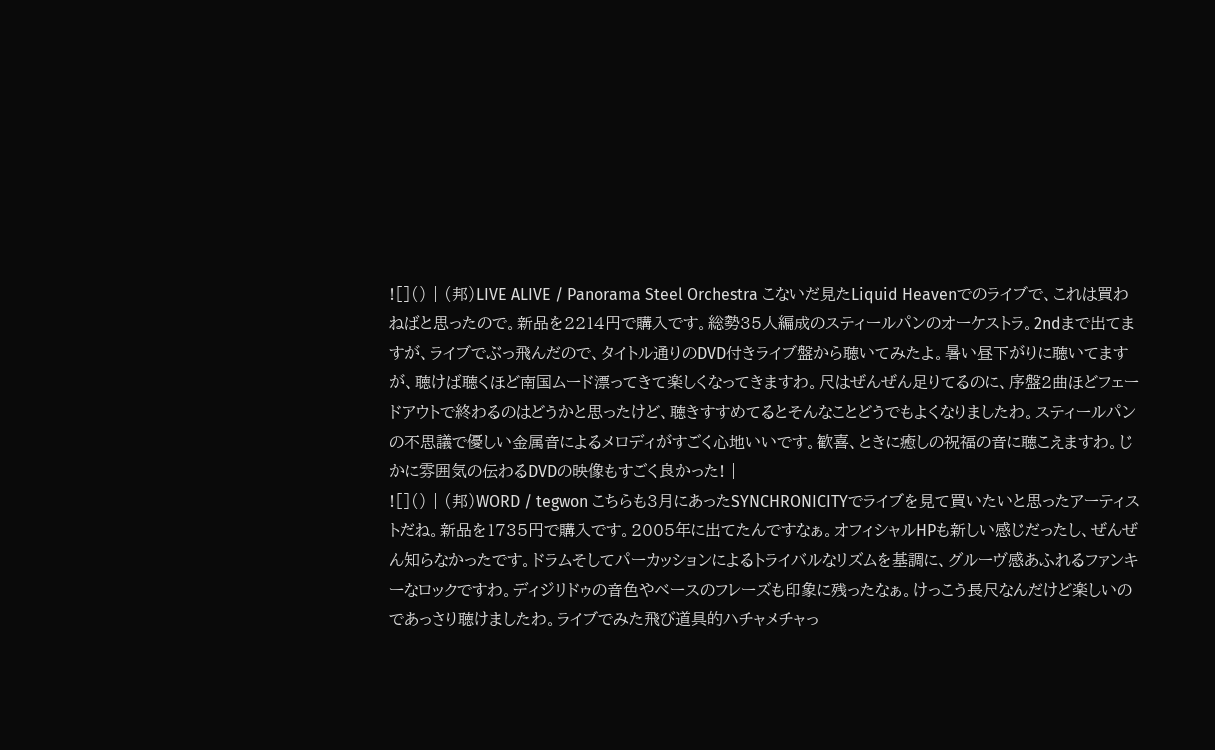![]() | (邦)LIVE ALIVE / Panorama Steel Orchestra こないだ見たLiquid Heavenでのライブで、これは買わねばと思ったので。新品を2214円で購入です。総勢35人編成のスティールパンのオーケストラ。2ndまで出てますが、ライブでぶっ飛んだので、タイトル通りのDVD付きライブ盤から聴いてみたよ。暑い昼下がりに聴いてますが、聴けば聴くほど南国ムード漂ってきて楽しくなってきますわ。尺はぜんぜん足りてるのに、序盤2曲ほどフェードアウトで終わるのはどうかと思ったけど、聴きすすめてるとそんなことどうでもよくなりましたわ。スティールパンの不思議で優しい金属音によるメロディがすごく心地いいです。歓喜、ときに癒しの祝福の音に聴こえますわ。じかに雰囲気の伝わるDVDの映像もすごく良かった! |
![]() | (邦)WORD / tegwon こちらも3月にあったSYNCHRONICITYでライブを見て買いたいと思ったアーティストだね。新品を1735円で購入です。2005年に出てたんですなぁ。オフィシャルHPも新しい感じだったし、ぜんぜん知らなかったです。ドラムそしてパーカッションによるトライバルなリズムを基調に、グルーヴ感あふれるファンキーなロックですわ。ディジリドゥの音色やベースのフレーズも印象に残ったなぁ。けっこう長尺なんだけど楽しいのであっさり聴けましたわ。ライブでみた飛び道具的ハチャメチャっ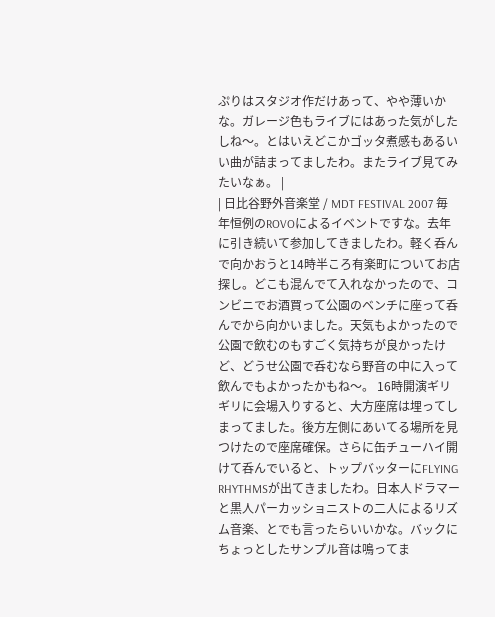ぷりはスタジオ作だけあって、やや薄いかな。ガレージ色もライブにはあった気がしたしね〜。とはいえどこかゴッタ煮感もあるいい曲が詰まってましたわ。またライブ見てみたいなぁ。 |
| 日比谷野外音楽堂 / MDT FESTIVAL 2007 毎年恒例のROVOによるイベントですな。去年に引き続いて参加してきましたわ。軽く呑んで向かおうと14時半ころ有楽町についてお店探し。どこも混んでて入れなかったので、コンビニでお酒買って公園のベンチに座って呑んでから向かいました。天気もよかったので公園で飲むのもすごく気持ちが良かったけど、どうせ公園で呑むなら野音の中に入って飲んでもよかったかもね〜。 16時開演ギリギリに会場入りすると、大方座席は埋ってしまってました。後方左側にあいてる場所を見つけたので座席確保。さらに缶チューハイ開けて呑んでいると、トップバッターにFLYING RHYTHMSが出てきましたわ。日本人ドラマーと黒人パーカッショニストの二人によるリズム音楽、とでも言ったらいいかな。バックにちょっとしたサンプル音は鳴ってま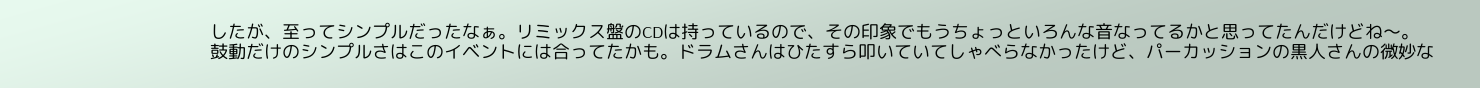したが、至ってシンプルだったなぁ。リミックス盤のCDは持っているので、その印象でもうちょっといろんな音なってるかと思ってたんだけどね〜。鼓動だけのシンプルさはこのイベントには合ってたかも。ドラムさんはひたすら叩いていてしゃべらなかったけど、パーカッションの黒人さんの微妙な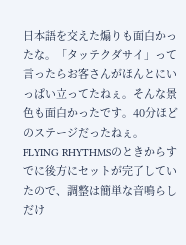日本語を交えた煽りも面白かったな。「タッテクダサイ」って言ったらお客さんがほんとにいっぱい立ってたねぇ。そんな景色も面白かったです。40分ほどのステージだったねぇ。 FLYING RHYTHMSのときからすでに後方にセットが完了していたので、調整は簡単な音鳴らしだけ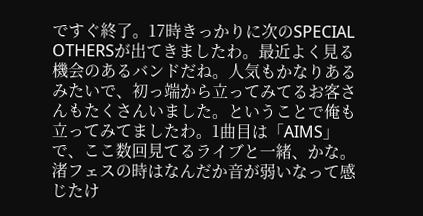ですぐ終了。17時きっかりに次のSPECIAL OTHERSが出てきましたわ。最近よく見る機会のあるバンドだね。人気もかなりあるみたいで、初っ端から立ってみてるお客さんもたくさんいました。ということで俺も立ってみてましたわ。1曲目は「AIMS」で、ここ数回見てるライブと一緒、かな。渚フェスの時はなんだか音が弱いなって感じたけ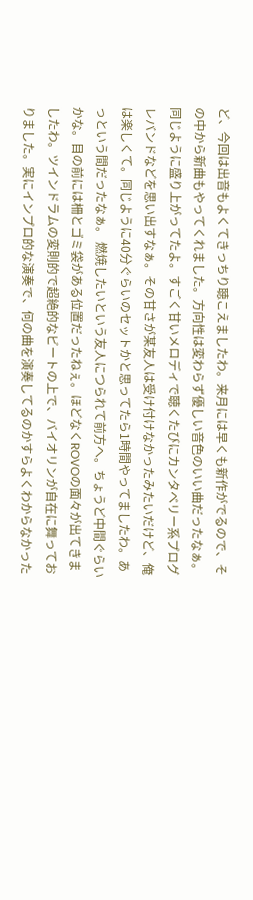ど、今回は出音もよくてきっちり聴こえましたわ。来月には早くも新作がでるので、その中から新曲もやってくれました。方向性は変わらず優しい音色のいい曲だったなぁ。同じように盛り上がってたよ。すごく甘いメロディで聴くたびにカンタベリー系プログレバンドなどを思い出すなぁ。その甘さが某友人は受け付けなかったみたいだけど、俺は楽しくて。同じように40分ぐらいのセットかと思ってたら1時間やってましたわ。あっという間だったなぁ。 燃焼したいという友人につられて前方へ。ちょうど中間ぐらいかな。目の前には柵とゴミ袋がある位置だったねぇ。ほどなくROVOの面々が出てきましたわ。ツインドラムの変則的で超絶的なビートの上で、バイオリンが自在に舞っておりました。実にインプロ的な演奏で、何の曲を演奏してるのかすらよくわからなかった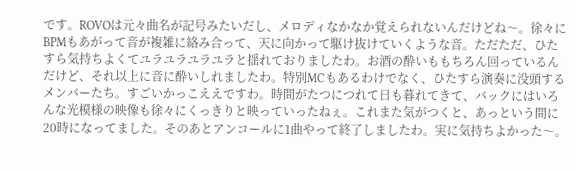です。ROVOは元々曲名が記号みたいだし、メロディなかなか覚えられないんだけどね〜。徐々にBPMもあがって音が複雑に絡み合って、天に向かって駆け抜けていくような音。ただただ、ひたすら気持ちよくてユラユラユラユラと揺れておりましたわ。お酒の酔いももちろん回っているんだけど、それ以上に音に酔いしれましたわ。特別MCもあるわけでなく、ひたすら演奏に没頭するメンバーたち。すごいかっこええですわ。時間がたつにつれて日も暮れてきて、バックにはいろんな光模様の映像も徐々にくっきりと映っていったねぇ。これまた気がつくと、あっという間に20時になってました。そのあとアンコールに1曲やって終了しましたわ。実に気持ちよかった〜。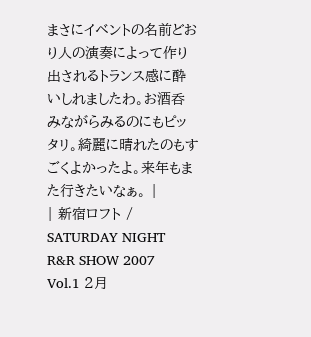まさにイベントの名前どおり人の演奏によって作り出されるトランス感に酔いしれましたわ。お酒呑みながらみるのにもピッタリ。綺麗に晴れたのもすごくよかったよ。来年もまた行きたいなぁ。 |
| 新宿ロフト / SATURDAY NIGHT R&R SHOW 2007 Vol.1 2月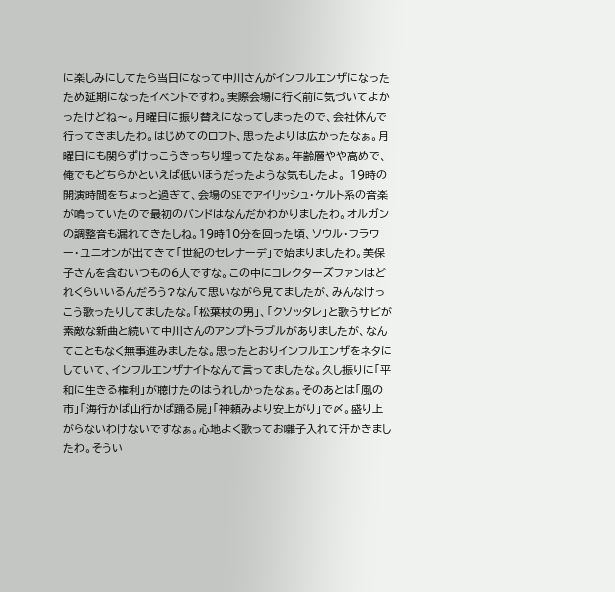に楽しみにしてたら当日になって中川さんがインフルエンザになったため延期になったイベントですわ。実際会場に行く前に気づいてよかったけどね〜。月曜日に振り替えになってしまったので、会社休んで行ってきましたわ。はじめてのロフト、思ったよりは広かったなぁ。月曜日にも関らずけっこうきっちり埋ってたなぁ。年齢層やや高めで、俺でもどちらかといえば低いほうだったような気もしたよ。 19時の開演時間をちょっと過ぎて、会場のSEでアイリッシュ・ケルト系の音楽が鳴っていたので最初のバンドはなんだかわかりましたわ。オルガンの調整音も漏れてきたしね。19時10分を回った頃、ソウル・フラワー・ユニオンが出てきて「世紀のセレナーデ」で始まりましたわ。美保子さんを含むいつもの6人ですな。この中にコレクターズファンはどれくらいいるんだろう?なんて思いながら見てましたが、みんなけっこう歌ったりしてましたな。「松葉杖の男」、「クソッタレ」と歌うサビが素敵な新曲と続いて中川さんのアンプトラブルがありましたが、なんてこともなく無事進みましたな。思ったとおりインフルエンザをネタにしていて、インフルエンザナイトなんて言ってましたな。久し振りに「平和に生きる権利」が聴けたのはうれしかったなぁ。そのあとは「風の市」「海行かば山行かば踊る屍」「神頼みより安上がり」で〆。盛り上がらないわけないですなぁ。心地よく歌ってお囃子入れて汗かきましたわ。そうい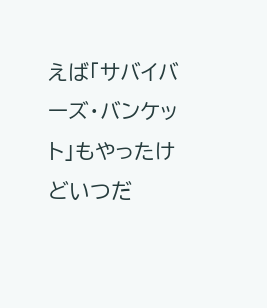えば「サバイバーズ・バンケット」もやったけどいつだ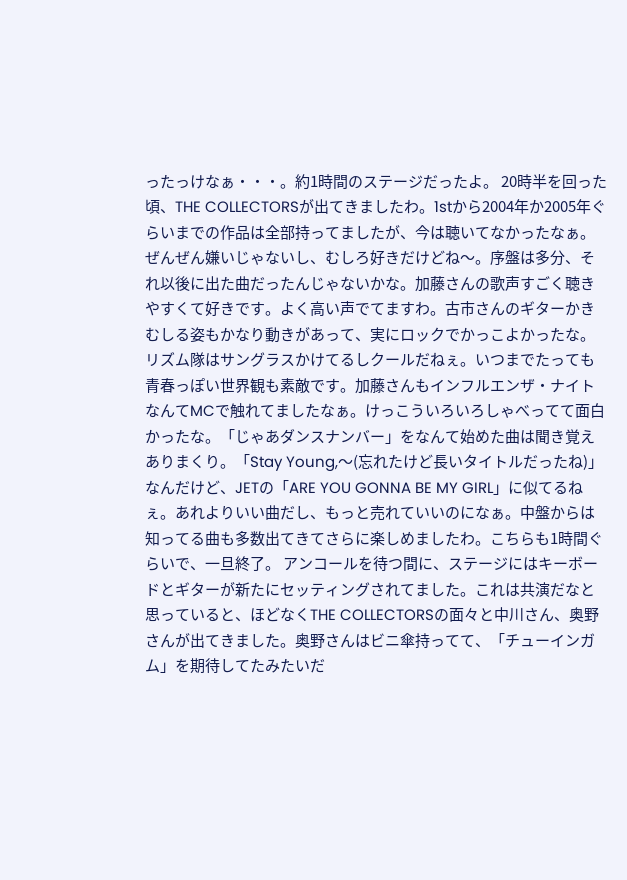ったっけなぁ・・・。約1時間のステージだったよ。 20時半を回った頃、THE COLLECTORSが出てきましたわ。1stから2004年か2005年ぐらいまでの作品は全部持ってましたが、今は聴いてなかったなぁ。ぜんぜん嫌いじゃないし、むしろ好きだけどね〜。序盤は多分、それ以後に出た曲だったんじゃないかな。加藤さんの歌声すごく聴きやすくて好きです。よく高い声でてますわ。古市さんのギターかきむしる姿もかなり動きがあって、実にロックでかっこよかったな。リズム隊はサングラスかけてるしクールだねぇ。いつまでたっても青春っぽい世界観も素敵です。加藤さんもインフルエンザ・ナイトなんてMCで触れてましたなぁ。けっこういろいろしゃべってて面白かったな。「じゃあダンスナンバー」をなんて始めた曲は聞き覚えありまくり。「Stay Young,〜(忘れたけど長いタイトルだったね)」なんだけど、JETの「ARE YOU GONNA BE MY GIRL」に似てるねぇ。あれよりいい曲だし、もっと売れていいのになぁ。中盤からは知ってる曲も多数出てきてさらに楽しめましたわ。こちらも1時間ぐらいで、一旦終了。 アンコールを待つ間に、ステージにはキーボードとギターが新たにセッティングされてました。これは共演だなと思っていると、ほどなくTHE COLLECTORSの面々と中川さん、奥野さんが出てきました。奥野さんはビニ傘持ってて、「チューインガム」を期待してたみたいだ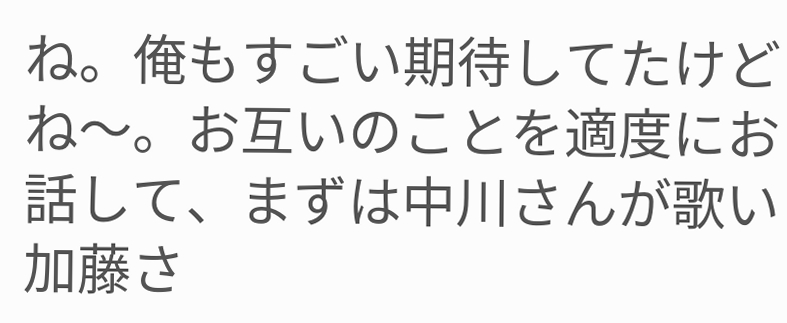ね。俺もすごい期待してたけどね〜。お互いのことを適度にお話して、まずは中川さんが歌い加藤さ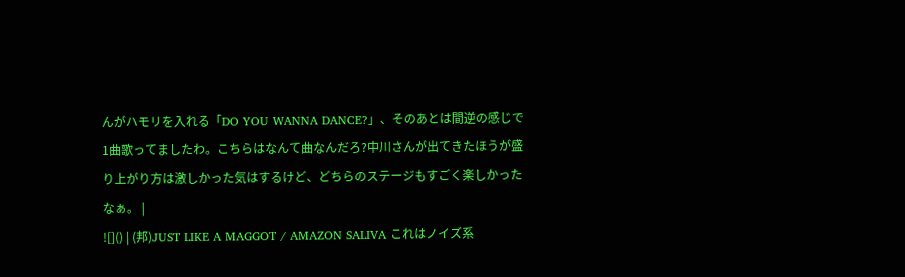んがハモリを入れる「DO YOU WANNA DANCE?」、そのあとは間逆の感じで1曲歌ってましたわ。こちらはなんて曲なんだろ?中川さんが出てきたほうが盛り上がり方は激しかった気はするけど、どちらのステージもすごく楽しかったなぁ。 |
![]() | (邦)JUST LIKE A MAGGOT / AMAZON SALIVA これはノイズ系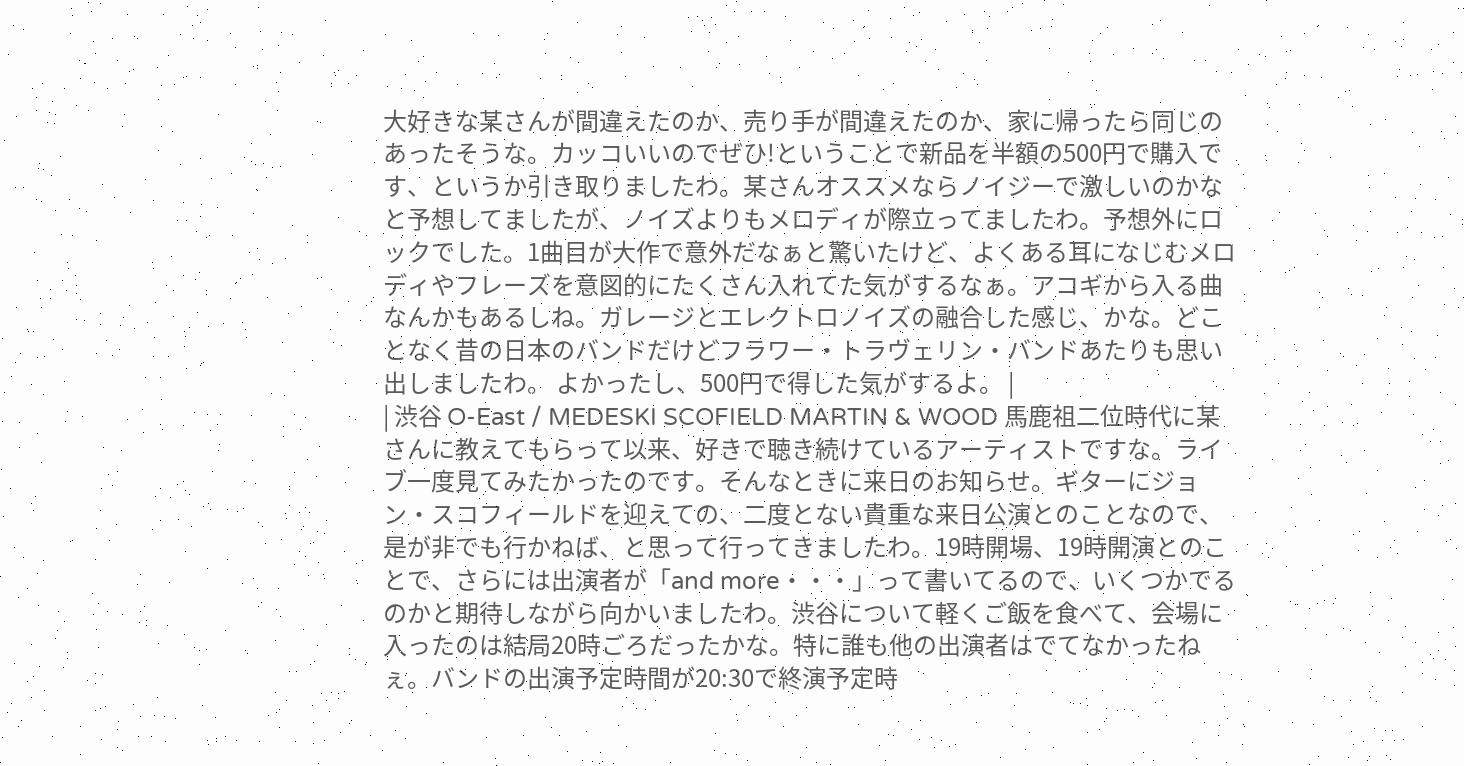大好きな某さんが間違えたのか、売り手が間違えたのか、家に帰ったら同じのあったそうな。カッコいいのでぜひ!ということで新品を半額の500円で購入です、というか引き取りましたわ。某さんオススメならノイジーで激しいのかなと予想してましたが、ノイズよりもメロディが際立ってましたわ。予想外にロックでした。1曲目が大作で意外だなぁと驚いたけど、よくある耳になじむメロディやフレーズを意図的にたくさん入れてた気がするなぁ。アコギから入る曲なんかもあるしね。ガレージとエレクトロノイズの融合した感じ、かな。どことなく昔の日本のバンドだけどフラワー・トラヴェリン・バンドあたりも思い出しましたわ。 よかったし、500円で得した気がするよ。 |
| 渋谷 O-East / MEDESKI SCOFIELD MARTIN & WOOD 馬鹿祖二位時代に某さんに教えてもらって以来、好きで聴き続けているアーティストですな。ライブ一度見てみたかったのです。そんなときに来日のお知らせ。ギターにジョン・スコフィールドを迎えての、二度とない貴重な来日公演とのことなので、是が非でも行かねば、と思って行ってきましたわ。19時開場、19時開演とのことで、さらには出演者が「and more・・・」って書いてるので、いくつかでるのかと期待しながら向かいましたわ。渋谷について軽くご飯を食べて、会場に入ったのは結局20時ごろだったかな。特に誰も他の出演者はでてなかったねぇ。バンドの出演予定時間が20:30で終演予定時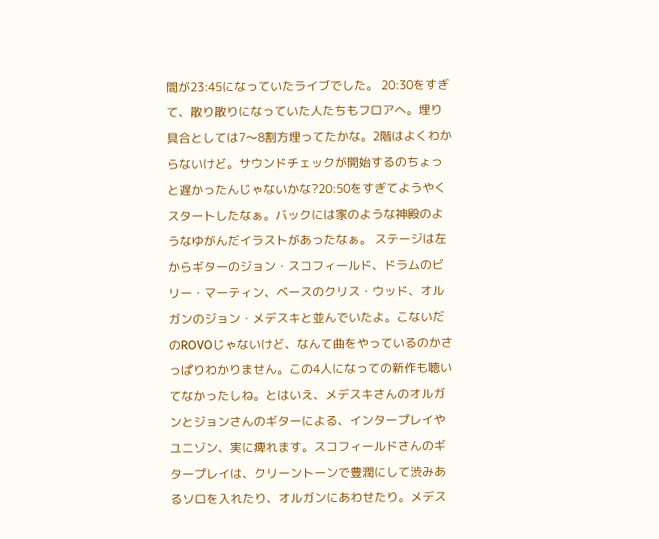間が23:45になっていたライブでした。 20:30をすぎて、散り散りになっていた人たちもフロアへ。埋り具合としては7〜8割方埋ってたかな。2階はよくわからないけど。サウンドチェックが開始するのちょっと遅かったんじゃないかな?20:50をすぎてようやくスタートしたなぁ。バックには家のような神殿のようなゆがんだイラストがあったなぁ。 ステージは左からギターのジョン・スコフィールド、ドラムのビリー・マーティン、ベースのクリス・ウッド、オルガンのジョン・メデスキと並んでいたよ。こないだのROVOじゃないけど、なんて曲をやっているのかさっぱりわかりません。この4人になっての新作も聴いてなかったしね。とはいえ、メデスキさんのオルガンとジョンさんのギターによる、インタープレイやユニゾン、実に痺れます。スコフィールドさんのギタープレイは、クリーントーンで豊潤にして渋みあるソロを入れたり、オルガンにあわせたり。メデス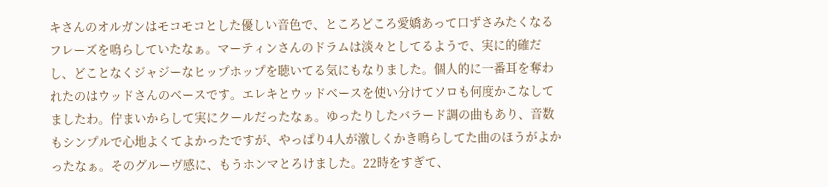キさんのオルガンはモコモコとした優しい音色で、ところどころ愛嬌あって口ずさみたくなるフレーズを鳴らしていたなぁ。マーティンさんのドラムは淡々としてるようで、実に的確だし、どことなくジャジーなヒップホップを聴いてる気にもなりました。個人的に一番耳を奪われたのはウッドさんのベースです。エレキとウッドベースを使い分けてソロも何度かこなしてましたわ。佇まいからして実にクールだったなぁ。ゆったりしたバラード調の曲もあり、音数もシンプルで心地よくてよかったですが、やっぱり4人が激しくかき鳴らしてた曲のほうがよかったなぁ。そのグルーヴ感に、もうホンマとろけました。22時をすぎて、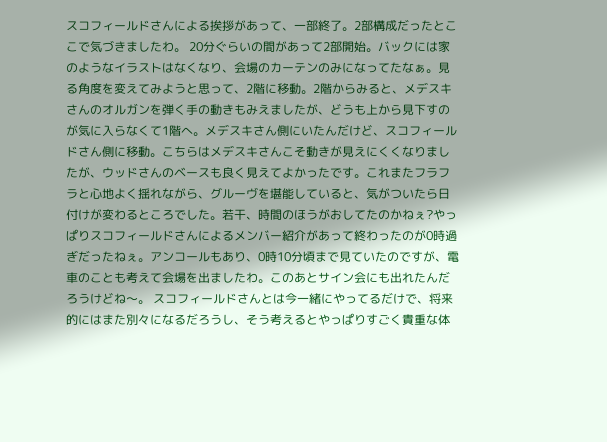スコフィールドさんによる挨拶があって、一部終了。2部構成だったとここで気づきましたわ。 20分ぐらいの間があって2部開始。バックには家のようなイラストはなくなり、会場のカーテンのみになってたなぁ。見る角度を変えてみようと思って、2階に移動。2階からみると、メデスキさんのオルガンを弾く手の動きもみえましたが、どうも上から見下すのが気に入らなくて1階へ。メデスキさん側にいたんだけど、スコフィールドさん側に移動。こちらはメデスキさんこそ動きが見えにくくなりましたが、ウッドさんのベースも良く見えてよかったです。これまたフラフラと心地よく揺れながら、グルーヴを堪能していると、気がついたら日付けが変わるところでした。若干、時間のほうがおしてたのかねぇ?やっぱりスコフィールドさんによるメンバー紹介があって終わったのが0時過ぎだったねぇ。アンコールもあり、0時10分頃まで見ていたのですが、電車のことも考えて会場を出ましたわ。このあとサイン会にも出れたんだろうけどね〜。 スコフィールドさんとは今一緒にやってるだけで、将来的にはまた別々になるだろうし、そう考えるとやっぱりすごく貴重な体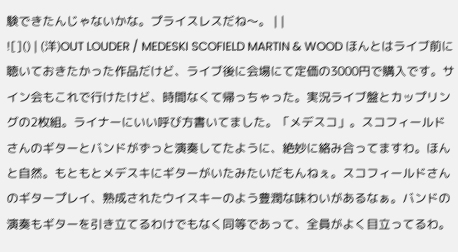験できたんじゃないかな。プライスレスだね〜。 | |
![]() | (洋)OUT LOUDER / MEDESKI SCOFIELD MARTIN & WOOD ほんとはライブ前に聴いておきたかった作品だけど、ライブ後に会場にて定価の3000円で購入です。サイン会もこれで行けたけど、時間なくて帰っちゃった。実況ライブ盤とカップリングの2枚組。ライナーにいい呼び方書いてました。「メデスコ」。スコフィールドさんのギターとバンドがずっと演奏してたように、絶妙に絡み合ってますわ。ほんと自然。もともとメデスキにギターがいたみたいだもんねぇ。スコフィールドさんのギタープレイ、熟成されたウイスキーのよう豊潤な味わいがあるなぁ。バンドの演奏もギターを引き立てるわけでもなく同等であって、全員がよく目立ってるわ。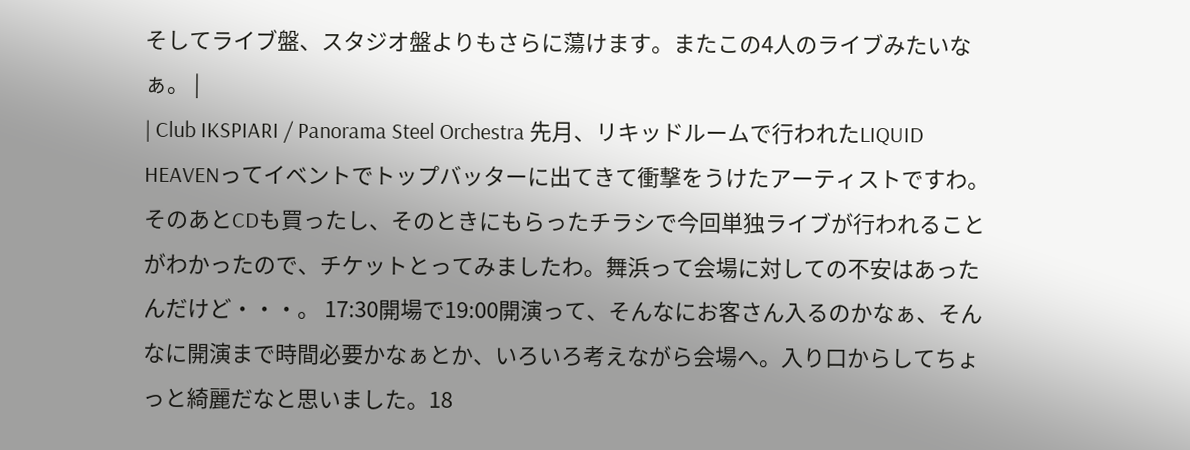そしてライブ盤、スタジオ盤よりもさらに蕩けます。またこの4人のライブみたいなぁ。 |
| Club IKSPIARI / Panorama Steel Orchestra 先月、リキッドルームで行われたLIQUID HEAVENってイベントでトップバッターに出てきて衝撃をうけたアーティストですわ。そのあとCDも買ったし、そのときにもらったチラシで今回単独ライブが行われることがわかったので、チケットとってみましたわ。舞浜って会場に対しての不安はあったんだけど・・・。 17:30開場で19:00開演って、そんなにお客さん入るのかなぁ、そんなに開演まで時間必要かなぁとか、いろいろ考えながら会場へ。入り口からしてちょっと綺麗だなと思いました。18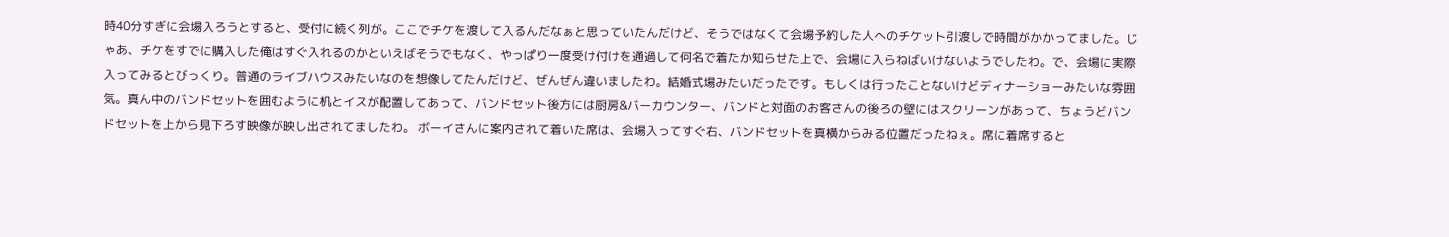時40分すぎに会場入ろうとすると、受付に続く列が。ここでチケを渡して入るんだなぁと思っていたんだけど、そうではなくて会場予約した人へのチケット引渡しで時間がかかってました。じゃあ、チケをすでに購入した俺はすぐ入れるのかといえばそうでもなく、やっぱり一度受け付けを通過して何名で着たか知らせた上で、会場に入らねばいけないようでしたわ。で、会場に実際入ってみるとびっくり。普通のライブハウスみたいなのを想像してたんだけど、ぜんぜん違いましたわ。結婚式場みたいだったです。もしくは行ったことないけどディナーショーみたいな雰囲気。真ん中のバンドセットを囲むように机とイスが配置してあって、バンドセット後方には厨房&バーカウンター、バンドと対面のお客さんの後ろの壁にはスクリーンがあって、ちょうどバンドセットを上から見下ろす映像が映し出されてましたわ。 ボーイさんに案内されて着いた席は、会場入ってすぐ右、バンドセットを真横からみる位置だったねぇ。席に着席すると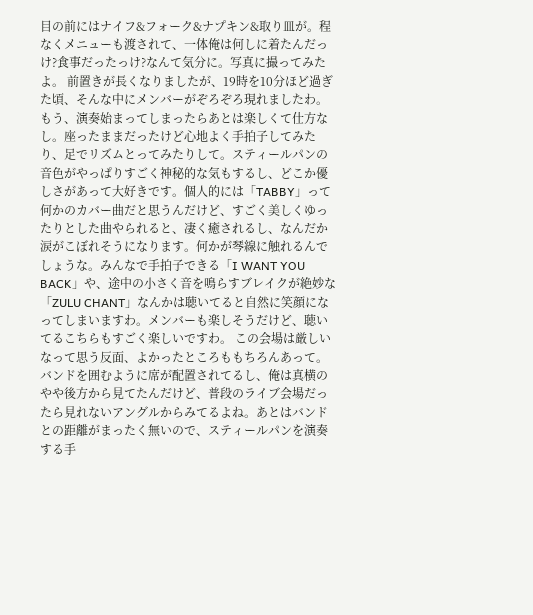目の前にはナイフ&フォーク&ナプキン&取り皿が。程なくメニューも渡されて、一体俺は何しに着たんだっけ?食事だったっけ?なんて気分に。写真に撮ってみたよ。 前置きが長くなりましたが、19時を10分ほど過ぎた頃、そんな中にメンバーがぞろぞろ現れましたわ。もう、演奏始まってしまったらあとは楽しくて仕方なし。座ったままだったけど心地よく手拍子してみたり、足でリズムとってみたりして。スティールパンの音色がやっぱりすごく神秘的な気もするし、どこか優しさがあって大好きです。個人的には「TABBY」って何かのカバー曲だと思うんだけど、すごく美しくゆったりとした曲やられると、凄く癒されるし、なんだか涙がこぼれそうになります。何かが琴線に触れるんでしょうな。みんなで手拍子できる「I WANT YOU BACK」や、途中の小さく音を鳴らすブレイクが絶妙な「ZULU CHANT」なんかは聴いてると自然に笑顔になってしまいますわ。メンバーも楽しそうだけど、聴いてるこちらもすごく楽しいですわ。 この会場は厳しいなって思う反面、よかったところももちろんあって。バンドを囲むように席が配置されてるし、俺は真横のやや後方から見てたんだけど、普段のライブ会場だったら見れないアングルからみてるよね。あとはバンドとの距離がまったく無いので、スティールパンを演奏する手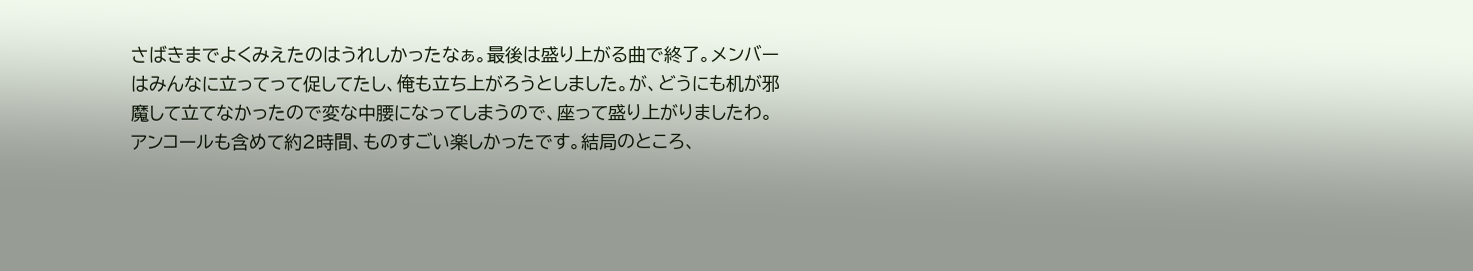さばきまでよくみえたのはうれしかったなぁ。最後は盛り上がる曲で終了。メンバーはみんなに立ってって促してたし、俺も立ち上がろうとしました。が、どうにも机が邪魔して立てなかったので変な中腰になってしまうので、座って盛り上がりましたわ。 アンコールも含めて約2時間、ものすごい楽しかったです。結局のところ、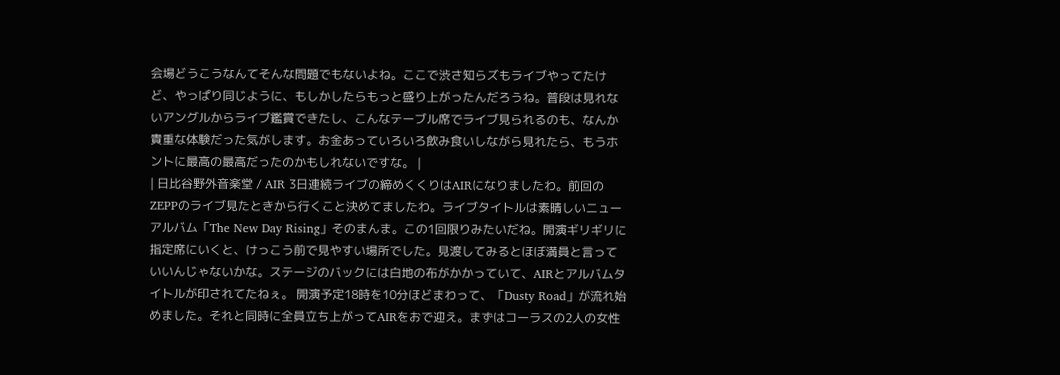会場どうこうなんてそんな問題でもないよね。ここで渋さ知らズもライブやってたけど、やっぱり同じように、もしかしたらもっと盛り上がったんだろうね。普段は見れないアングルからライブ鑑賞できたし、こんなテーブル席でライブ見られるのも、なんか貴重な体験だった気がします。お金あっていろいろ飲み食いしながら見れたら、もうホントに最高の最高だったのかもしれないですな。 |
| 日比谷野外音楽堂 / AIR 3日連続ライブの締めくくりはAIRになりましたわ。前回のZEPPのライブ見たときから行くこと決めてましたわ。ライブタイトルは素晴しいニューアルバム「The New Day Rising」そのまんま。この1回限りみたいだね。開演ギリギリに指定席にいくと、けっこう前で見やすい場所でした。見渡してみるとほぼ満員と言っていいんじゃないかな。ステージのバックには白地の布がかかっていて、AIRとアルバムタイトルが印されてたねぇ。 開演予定18時を10分ほどまわって、「Dusty Road」が流れ始めました。それと同時に全員立ち上がってAIRをおで迎え。まずはコーラスの2人の女性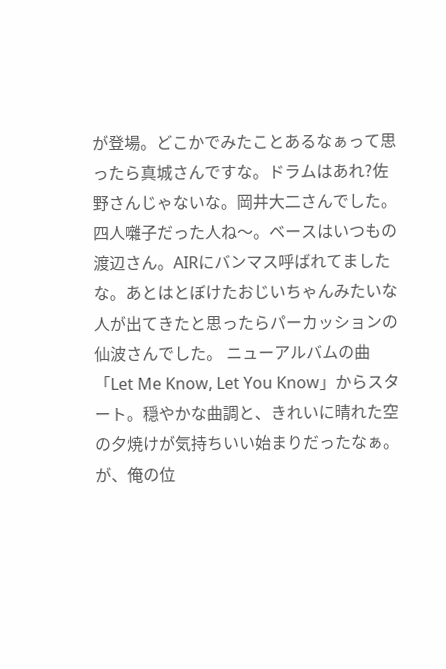が登場。どこかでみたことあるなぁって思ったら真城さんですな。ドラムはあれ?佐野さんじゃないな。岡井大二さんでした。四人囃子だった人ね〜。ベースはいつもの渡辺さん。AIRにバンマス呼ばれてましたな。あとはとぼけたおじいちゃんみたいな人が出てきたと思ったらパーカッションの仙波さんでした。 ニューアルバムの曲「Let Me Know, Let You Know」からスタート。穏やかな曲調と、きれいに晴れた空の夕焼けが気持ちいい始まりだったなぁ。が、俺の位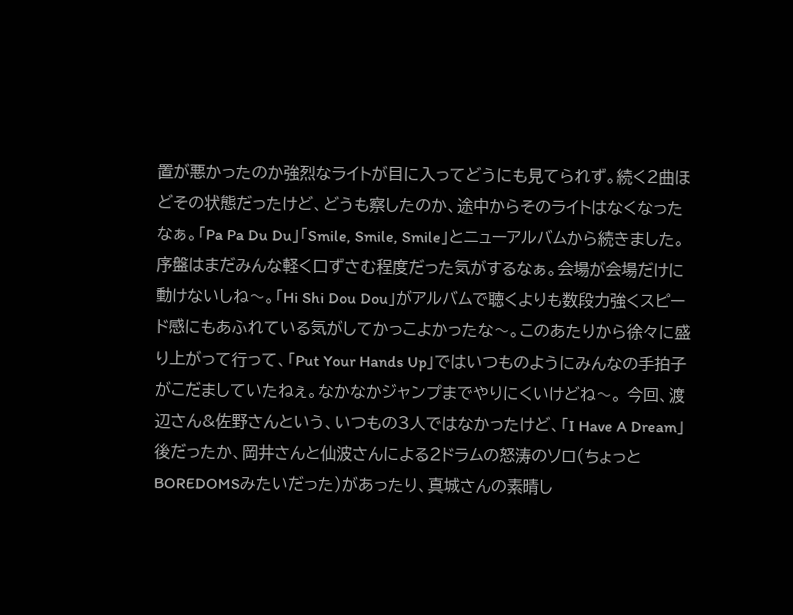置が悪かったのか強烈なライトが目に入ってどうにも見てられず。続く2曲ほどその状態だったけど、どうも察したのか、途中からそのライトはなくなったなぁ。「Pa Pa Du Du」「Smile, Smile, Smile」とニューアルバムから続きました。序盤はまだみんな軽く口ずさむ程度だった気がするなぁ。会場が会場だけに動けないしね〜。「Hi Shi Dou Dou」がアルバムで聴くよりも数段力強くスピード感にもあふれている気がしてかっこよかったな〜。このあたりから徐々に盛り上がって行って、「Put Your Hands Up」ではいつものようにみんなの手拍子がこだましていたねぇ。なかなかジャンプまでやりにくいけどね〜。 今回、渡辺さん&佐野さんという、いつもの3人ではなかったけど、「I Have A Dream」後だったか、岡井さんと仙波さんによる2ドラムの怒涛のソロ(ちょっとBOREDOMSみたいだった)があったり、真城さんの素晴し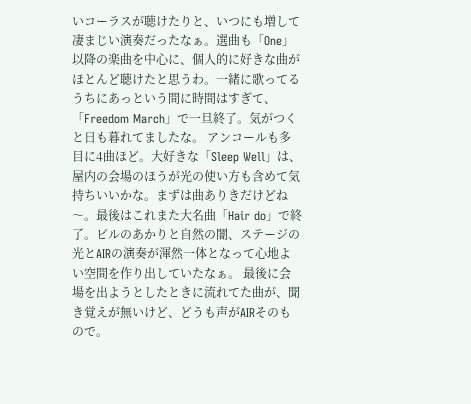いコーラスが聴けたりと、いつにも増して凄まじい演奏だったなぁ。選曲も「One」以降の楽曲を中心に、個人的に好きな曲がほとんど聴けたと思うわ。一緒に歌ってるうちにあっという間に時間はすぎて、「Freedom March」で一旦終了。気がつくと日も暮れてましたな。 アンコールも多目に4曲ほど。大好きな「Sleep Well」は、屋内の会場のほうが光の使い方も含めて気持ちいいかな。まずは曲ありきだけどね〜。最後はこれまた大名曲「Hair do」で終了。ビルのあかりと自然の闇、ステージの光とAIRの演奏が渾然一体となって心地よい空間を作り出していたなぁ。 最後に会場を出ようとしたときに流れてた曲が、聞き覚えが無いけど、どうも声がAIRそのもので。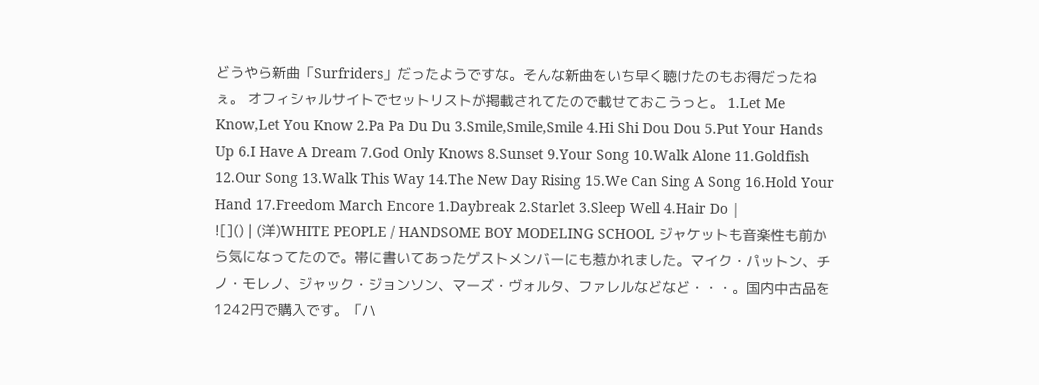どうやら新曲「Surfriders」だったようですな。そんな新曲をいち早く聴けたのもお得だったねぇ。 オフィシャルサイトでセットリストが掲載されてたので載せておこうっと。 1.Let Me Know,Let You Know 2.Pa Pa Du Du 3.Smile,Smile,Smile 4.Hi Shi Dou Dou 5.Put Your Hands Up 6.I Have A Dream 7.God Only Knows 8.Sunset 9.Your Song 10.Walk Alone 11.Goldfish 12.Our Song 13.Walk This Way 14.The New Day Rising 15.We Can Sing A Song 16.Hold Your Hand 17.Freedom March Encore 1.Daybreak 2.Starlet 3.Sleep Well 4.Hair Do |
![]() | (洋)WHITE PEOPLE / HANDSOME BOY MODELING SCHOOL ジャケットも音楽性も前から気になってたので。帯に書いてあったゲストメンバーにも惹かれました。マイク・パットン、チノ・モレノ、ジャック・ジョンソン、マーズ・ヴォルタ、ファレルなどなど・・・。国内中古品を1242円で購入です。「ハ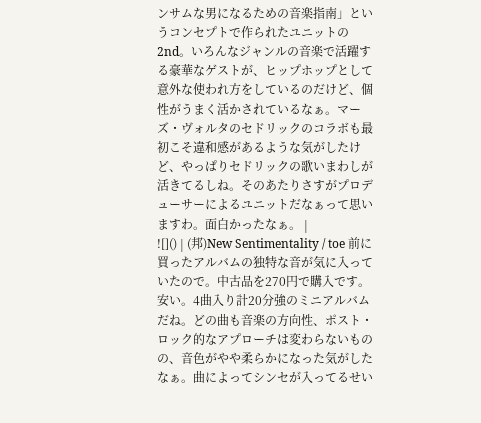ンサムな男になるための音楽指南」というコンセプトで作られたユニットの2nd。いろんなジャンルの音楽で活躍する豪華なゲストが、ヒップホップとして意外な使われ方をしているのだけど、個性がうまく活かされているなぁ。マーズ・ヴォルタのセドリックのコラボも最初こそ違和感があるような気がしたけど、やっぱりセドリックの歌いまわしが活きてるしね。そのあたりさすがプロデューサーによるユニットだなぁって思いますわ。面白かったなぁ。 |
![]() | (邦)New Sentimentality / toe 前に買ったアルバムの独特な音が気に入っていたので。中古品を270円で購入です。安い。4曲入り計20分強のミニアルバムだね。どの曲も音楽の方向性、ポスト・ロック的なアプローチは変わらないものの、音色がやや柔らかになった気がしたなぁ。曲によってシンセが入ってるせい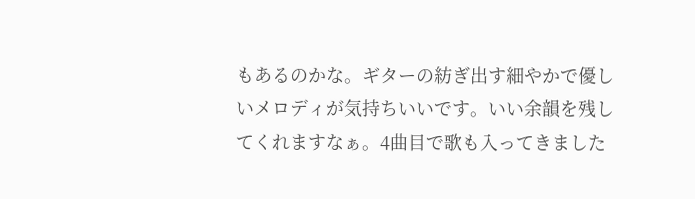もあるのかな。ギターの紡ぎ出す細やかで優しいメロディが気持ちいいです。いい余韻を残してくれますなぁ。4曲目で歌も入ってきました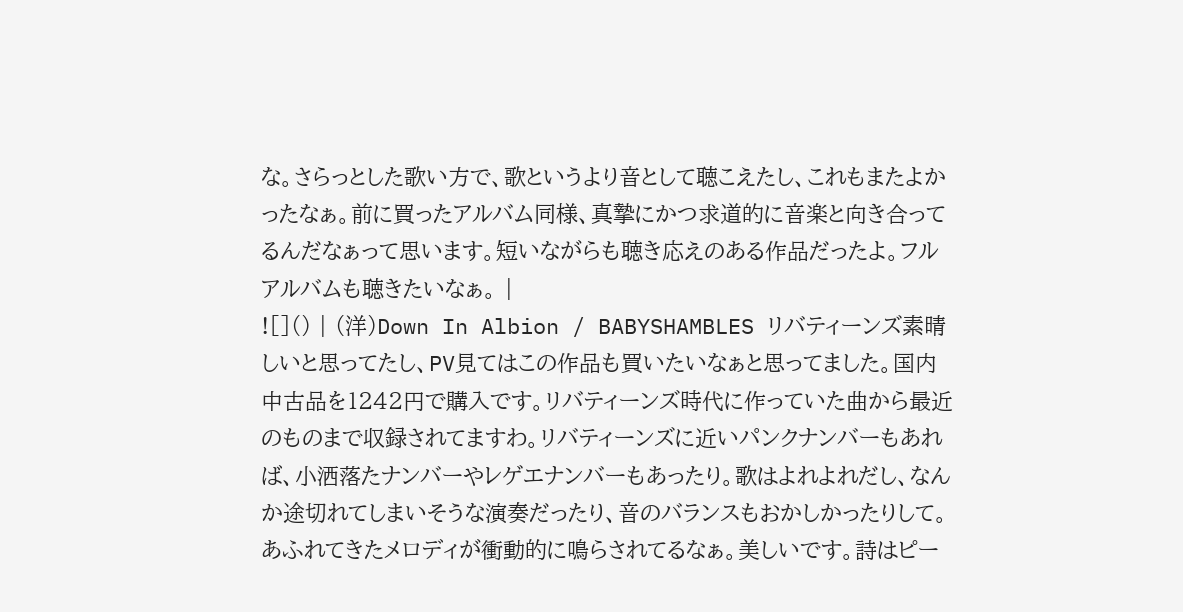な。さらっとした歌い方で、歌というより音として聴こえたし、これもまたよかったなぁ。前に買ったアルバム同様、真摯にかつ求道的に音楽と向き合ってるんだなぁって思います。短いながらも聴き応えのある作品だったよ。フルアルバムも聴きたいなぁ。 |
![]() | (洋)Down In Albion / BABYSHAMBLES リバティーンズ素晴しいと思ってたし、PV見てはこの作品も買いたいなぁと思ってました。国内中古品を1242円で購入です。リバティーンズ時代に作っていた曲から最近のものまで収録されてますわ。リバティーンズに近いパンクナンバーもあれば、小洒落たナンバーやレゲエナンバーもあったり。歌はよれよれだし、なんか途切れてしまいそうな演奏だったり、音のバランスもおかしかったりして。あふれてきたメロディが衝動的に鳴らされてるなぁ。美しいです。詩はピー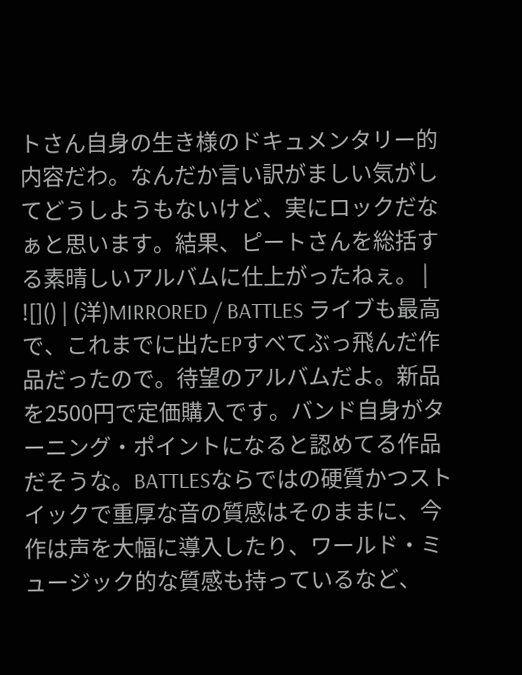トさん自身の生き様のドキュメンタリー的内容だわ。なんだか言い訳がましい気がしてどうしようもないけど、実にロックだなぁと思います。結果、ピートさんを総括する素晴しいアルバムに仕上がったねぇ。 |
![]() | (洋)MIRRORED / BATTLES ライブも最高で、これまでに出たEPすべてぶっ飛んだ作品だったので。待望のアルバムだよ。新品を2500円で定価購入です。バンド自身がターニング・ポイントになると認めてる作品だそうな。BATTLESならではの硬質かつストイックで重厚な音の質感はそのままに、今作は声を大幅に導入したり、ワールド・ミュージック的な質感も持っているなど、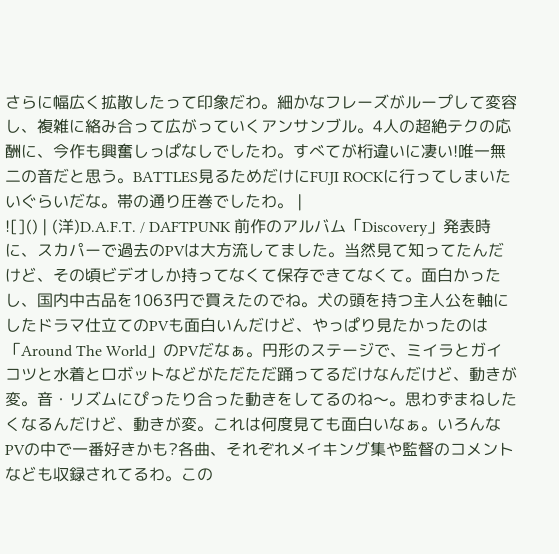さらに幅広く拡散したって印象だわ。細かなフレーズがループして変容し、複雑に絡み合って広がっていくアンサンブル。4人の超絶テクの応酬に、今作も興奮しっぱなしでしたわ。すべてが桁違いに凄い!唯一無二の音だと思う。BATTLES見るためだけにFUJI ROCKに行ってしまいたいぐらいだな。帯の通り圧巻でしたわ。 |
![]() | (洋)D.A.F.T. / DAFTPUNK 前作のアルバム「Discovery」発表時に、スカパーで過去のPVは大方流してました。当然見て知ってたんだけど、その頃ビデオしか持ってなくて保存できてなくて。面白かったし、国内中古品を1063円で買えたのでね。犬の頭を持つ主人公を軸にしたドラマ仕立てのPVも面白いんだけど、やっぱり見たかったのは「Around The World」のPVだなぁ。円形のステージで、ミイラとガイコツと水着とロボットなどがただただ踊ってるだけなんだけど、動きが変。音・リズムにぴったり合った動きをしてるのね〜。思わずまねしたくなるんだけど、動きが変。これは何度見ても面白いなぁ。いろんなPVの中で一番好きかも?各曲、それぞれメイキング集や監督のコメントなども収録されてるわ。この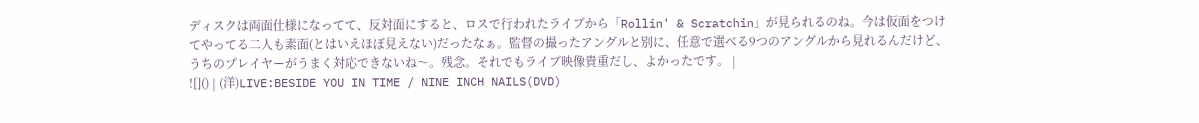ディスクは両面仕様になってて、反対面にすると、ロスで行われたライブから「Rollin' & Scratchin」が見られるのね。今は仮面をつけてやってる二人も素面(とはいえほぼ見えない)だったなぁ。監督の撮ったアングルと別に、任意で選べる9つのアングルから見れるんだけど、うちのプレイヤーがうまく対応できないね〜。残念。それでもライブ映像貴重だし、よかったです。 |
![]() | (洋)LIVE:BESIDE YOU IN TIME / NINE INCH NAILS(DVD)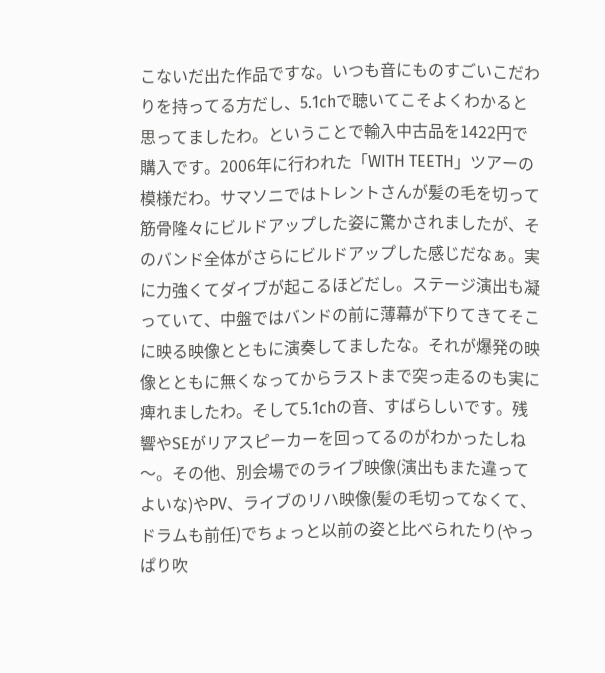こないだ出た作品ですな。いつも音にものすごいこだわりを持ってる方だし、5.1chで聴いてこそよくわかると思ってましたわ。ということで輸入中古品を1422円で購入です。2006年に行われた「WITH TEETH」ツアーの模様だわ。サマソニではトレントさんが髪の毛を切って筋骨隆々にビルドアップした姿に驚かされましたが、そのバンド全体がさらにビルドアップした感じだなぁ。実に力強くてダイブが起こるほどだし。ステージ演出も凝っていて、中盤ではバンドの前に薄幕が下りてきてそこに映る映像とともに演奏してましたな。それが爆発の映像とともに無くなってからラストまで突っ走るのも実に痺れましたわ。そして5.1chの音、すばらしいです。残響やSEがリアスピーカーを回ってるのがわかったしね〜。その他、別会場でのライブ映像(演出もまた違ってよいな)やPV、ライブのリハ映像(髪の毛切ってなくて、ドラムも前任)でちょっと以前の姿と比べられたり(やっぱり吹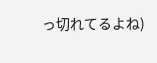っ切れてるよね)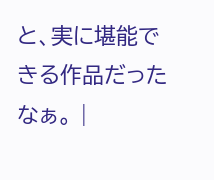と、実に堪能できる作品だったなぁ。 |